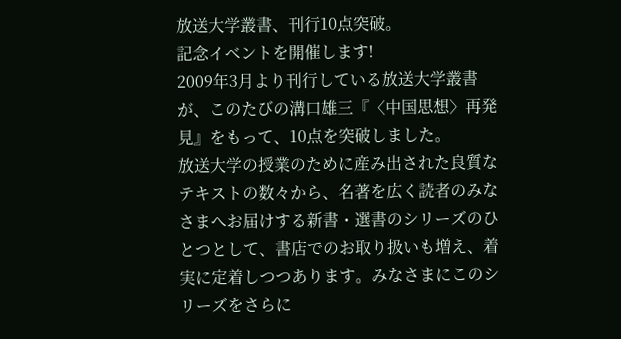放送大学叢書、刊行10点突破。
記念イベントを開催します!
2009年3月より刊行している放送大学叢書が、このたびの溝口雄三『〈中国思想〉再発見』をもって、10点を突破しました。
放送大学の授業のために産み出された良質なテキストの数々から、名著を広く読者のみなさまへお届けする新書・選書のシリーズのひとつとして、書店でのお取り扱いも増え、着実に定着しつつあります。みなさまにこのシリーズをさらに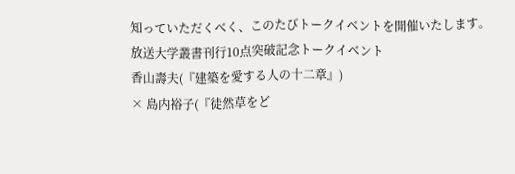知っていただくべく、このたびトークイベントを開催いたします。
放送大学叢書刊行10点突破記念トークイベント
香山壽夫(『建築を愛する人の十二章』)
× 島内裕子(『徒然草をど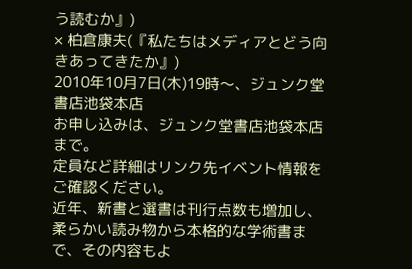う読むか』)
× 柏倉康夫(『私たちはメディアとどう向きあってきたか』)
2010年10月7日(木)19時〜、ジュンク堂書店池袋本店
お申し込みは、ジュンク堂書店池袋本店まで。
定員など詳細はリンク先イベント情報をご確認ください。
近年、新書と選書は刊行点数も増加し、柔らかい読み物から本格的な学術書まで、その内容もよ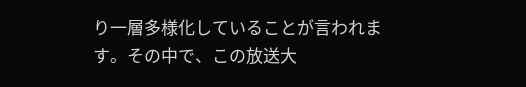り一層多様化していることが言われます。その中で、この放送大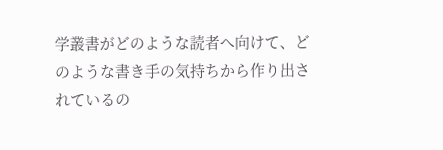学叢書がどのような読者へ向けて、どのような書き手の気持ちから作り出されているの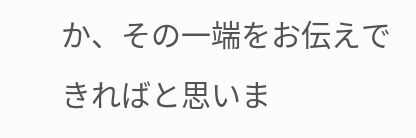か、その一端をお伝えできればと思いま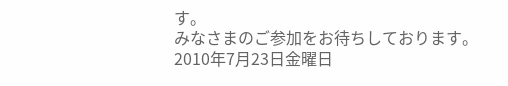す。
みなさまのご参加をお待ちしております。
2010年7月23日金曜日